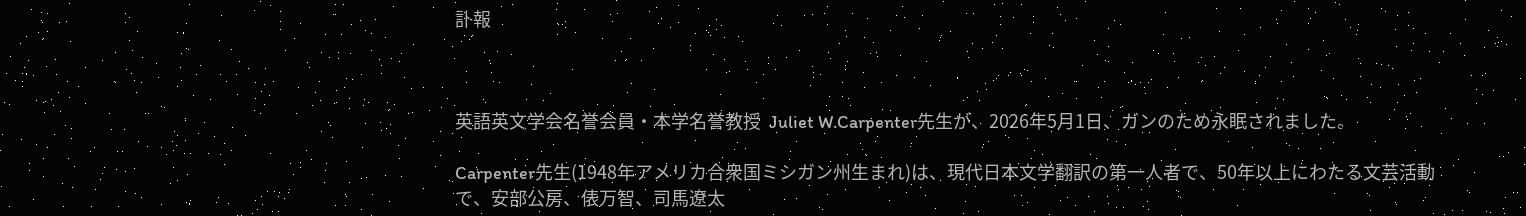訃報



英語英文学会名誉会員・本学名誉教授  Juliet W.Carpenter先生が、2026年5月1日、ガンのため永眠されました。

Carpenter先生(1948年アメリカ合衆国ミシガン州生まれ)は、現代日本文学翻訳の第一人者で、50年以上にわたる文芸活動で、安部公房、俵万智、司馬遼太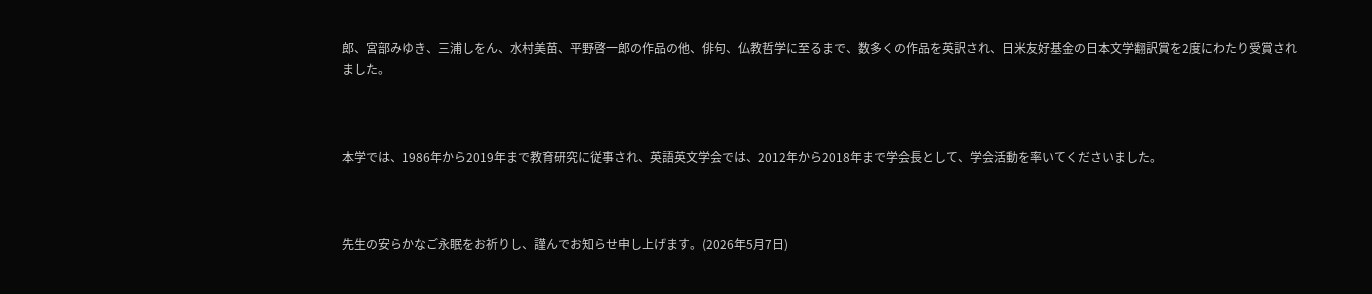郎、宮部みゆき、三浦しをん、水村美苗、平野啓一郎の作品の他、俳句、仏教哲学に至るまで、数多くの作品を英訳され、日米友好基金の日本文学翻訳賞を2度にわたり受賞されました。



本学では、1986年から2019年まで教育研究に従事され、英語英文学会では、2012年から2018年まで学会長として、学会活動を率いてくださいました。



先生の安らかなご永眠をお祈りし、謹んでお知らせ申し上げます。(2026年5月7日)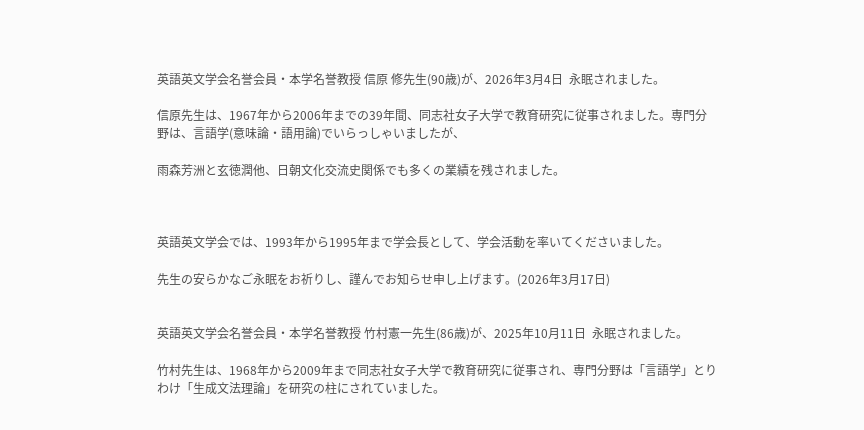英語英文学会名誉会員・本学名誉教授 信原 修先生(90歳)が、2026年3月4日  永眠されました。

信原先生は、1967年から2006年までの39年間、同志社女子大学で教育研究に従事されました。専門分野は、言語学(意味論・語用論)でいらっしゃいましたが、

雨森芳洲と玄徳潤他、日朝文化交流史関係でも多くの業績を残されました。



英語英文学会では、1993年から1995年まで学会長として、学会活動を率いてくださいました。

先生の安らかなご永眠をお祈りし、謹んでお知らせ申し上げます。(2026年3月17日)


英語英文学会名誉会員・本学名誉教授 竹村憲一先生(86歳)が、2025年10月11日  永眠されました。

竹村先生は、1968年から2009年まで同志社女子大学で教育研究に従事され、専門分野は「言語学」とりわけ「生成文法理論」を研究の柱にされていました。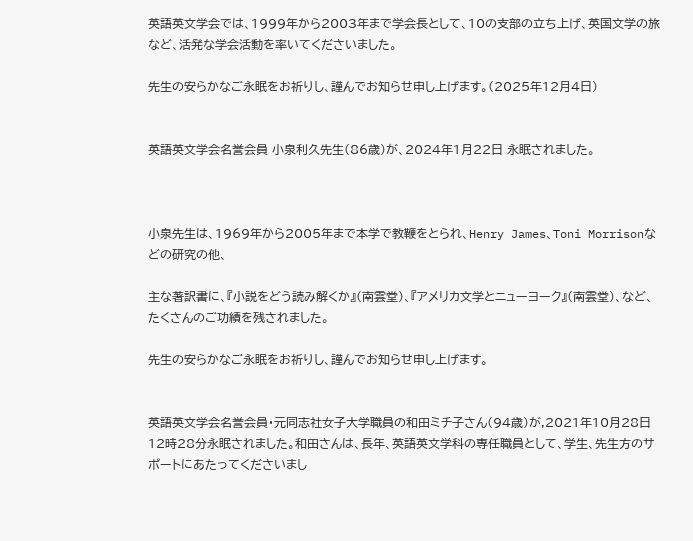英語英文学会では、1999年から2003年まで学会長として、10の支部の立ち上げ、英国文学の旅など、活発な学会活動を率いてくださいました。

先生の安らかなご永眠をお祈りし、謹んでお知らせ申し上げます。(2025年12月4日)


英語英文学会名誉会員 小泉利久先生(86歳)が、2024年1月22日 永眠されました。



小泉先生は、1969年から2005年まで本学で教鞭をとられ、Henry James、Toni Morrisonなどの研究の他、

主な著訳書に、『小説をどう読み解くか』(南雲堂)、『アメリカ文学とニューヨーク』(南雲堂)、など、たくさんのご功績を残されました。

先生の安らかなご永眠をお祈りし、謹んでお知らせ申し上げます。


英語英文学会名誉会員・元同志社女子大学職員の和田ミチ子さん(94歳)が,2021年10月28日12時28分永眠されました。和田さんは、長年、英語英文学科の専任職員として、学生、先生方のサポートにあたってくださいまし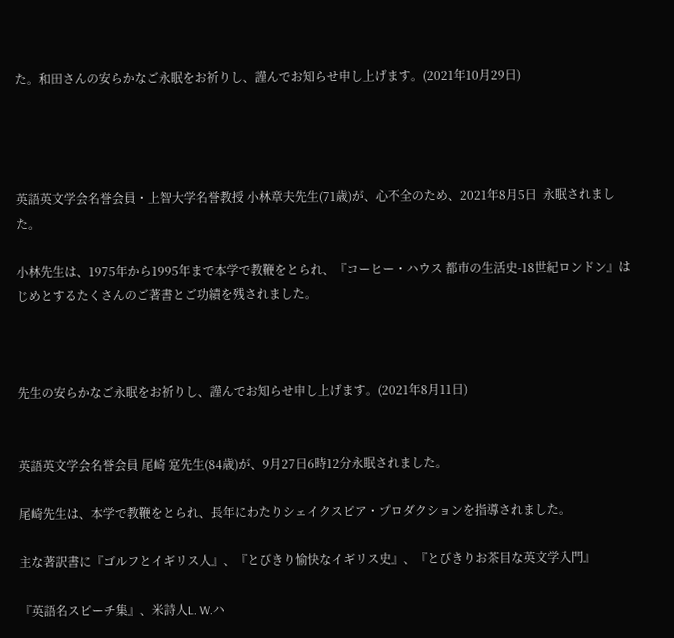た。和田さんの安らかなご永眠をお祈りし、謹んでお知らせ申し上げます。(2021年10月29日)




英語英文学会名誉会員・上智大学名誉教授 小林章夫先生(71歳)が、心不全のため、2021年8月5日  永眠されました。

小林先生は、1975年から1995年まで本学で教鞭をとられ、『コーヒー・ハウス 都市の生活史-18世紀ロンドン』はじめとするたくさんのご著書とご功績を残されました。



先生の安らかなご永眠をお祈りし、謹んでお知らせ申し上げます。(2021年8月11日)


英語英文学会名誉会員 尾崎 寔先生(84歳)が、9月27日6時12分永眠されました。

尾崎先生は、本学で教鞭をとられ、長年にわたりシェイクスピア・プロダクションを指導されました。

主な著訳書に『ゴルフとイギリス人』、『とびきり愉快なイギリス史』、『とびきりお茶目な英文学入門』

『英語名スピーチ集』、米詩人L. W.ハ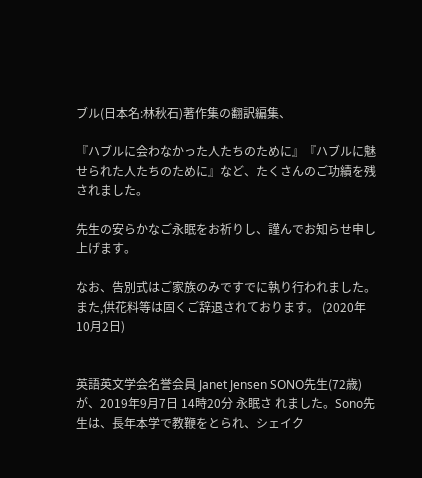ブル(日本名:林秋石)著作集の翻訳編集、

『ハブルに会わなかった人たちのために』『ハブルに魅せられた人たちのために』など、たくさんのご功績を残されました。

先生の安らかなご永眠をお祈りし、謹んでお知らせ申し上げます。

なお、告別式はご家族のみですでに執り行われました。また,供花料等は固くご辞退されております。 (2020年10月2日)


英語英文学会名誉会員 Janet Jensen SONO先生(72歳)が、2019年9月7日 14時20分 永眠さ れました。Sono先生は、長年本学で教鞭をとられ、シェイク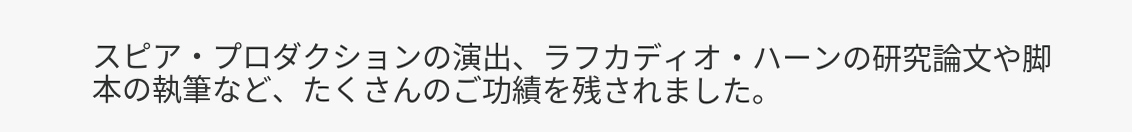スピア・プロダクションの演出、ラフカディオ・ハーンの研究論文や脚本の執筆など、たくさんのご功績を残されました。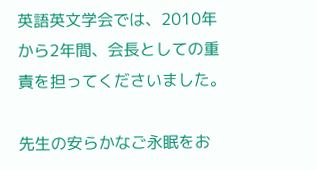英語英文学会では、2010年から2年間、会長としての重責を担ってくださいました。

先生の安らかなご永眠をお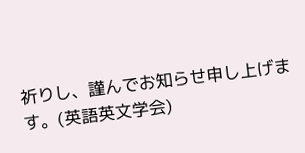祈りし、謹んでお知らせ申し上げます。(英語英文学会)